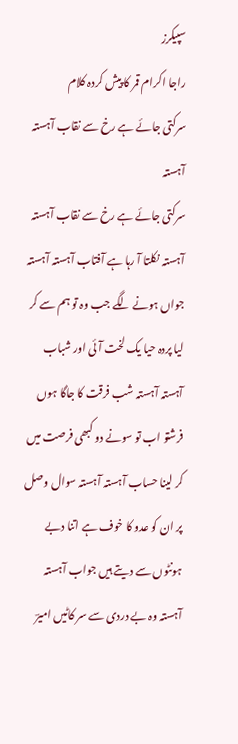سپیکرز
راجا اکرام قمر کا پیش کردہ کلام
سرکتی جائے ہے رخ سے نقاب آہستہ آہستہ
سرکتی جائے ہے رخ سے نقاب آہستہ آہستہ نکلتا آ رہا ہے آفتاب آہستہ آہستہ جواں ہونے لگے جب وہ تو ہم سے کر لیا پردہ حیا یک لخت آئی اور شباب آہستہ آہستہ شب فرقت کا جاگا ہوں فرشتو اب تو سونے دو کبھی فرصت میں کر لینا حساب آہستہ آہستہ سوال وصل پر ان کو عدو کا خوف ہے اتنا دبے ہونٹوں سے دیتے ہیں جواب آہستہ آہستہ وہ بے دردی سے سر کاٹیں امیرؔ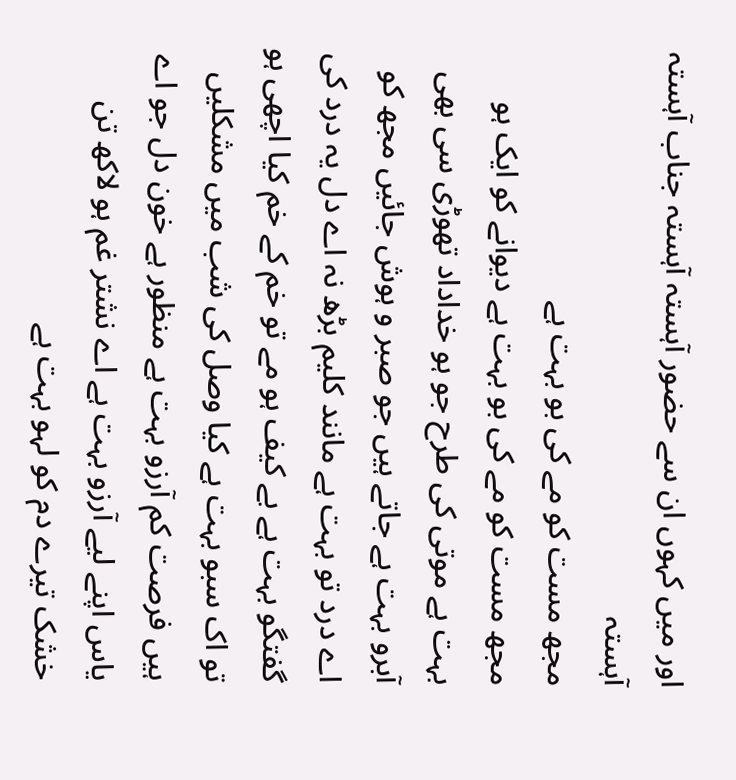اور میں کہوں ان سے حضور آہستہ آہستہ جناب آہستہ آہستہ
مجھ مست کو مے کی بو بہت ہے
مجھ مست کو مے کی بو بہت ہے دیوانے کو ایک ہو بہت ہے موتی کی طرح جو ہو خداداد تھوڑی سی بھی آبرو بہت ہے جاتے ہیں جو صبر و ہوش جائیں مجھ کو اے درد تو بہت ہے مانند کلیم بڑھ نہ اے دل یہ درد کی گفتگو بہت ہے بے کیف ہو مے تو خم کے خم کیا اچھی ہو تو اک سبو بہت ہے کیا وصل کی شب میں مشکلیں ہیں فرصت کم آرزو بہت ہے منظور ہے خون دل جو اے یاس اپنے لیے آرزو بہت ہے اے نشتر غم ہو لاکھ تن خشک تیرے دم کو لہو بہت ہے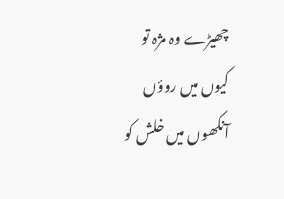چھیڑے وہ مژہ تو کیوں میں روؤں آنکھوں میں خلش کو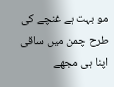مو بہت ہے غنچے کی طرح چمن میں ساقی اپنا ہی مجھے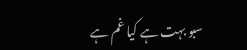سبو بہت ہے کیا غم ہے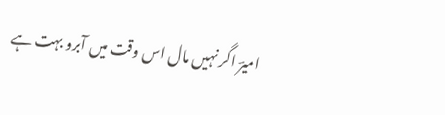امیرؔ اگر نہیں مال اس وقت میں آبرو بہت ہے